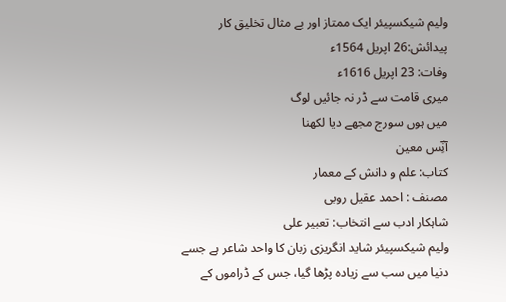ولیم شیکسپیئر ایک ممتاز اور بے مثال تخلیق کار
پیدائش:26 اپریل 1564ء
وفات: 23 اپریل 1616ء
میری قامت سے ڈر نہ جائیں لوگ
میں ہوں سورج مجھے دیا لکھنا
آنِؔس معین
کتاب: علم و دانش کے معمار
مصنف : احمد عقیل روبی
شاہکار ادب سے انتخاب: تعبیر علی
ولیم شیکسپیئر شاید انگریزی زبان کا واحد شاعر ہے جسے دنیا میں سب سے زیادہ پڑھا گیا، جس کے ڈراموں کے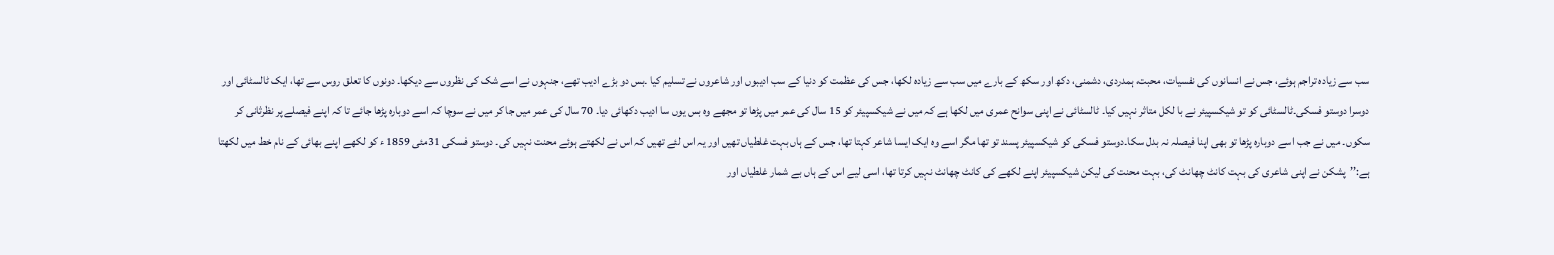سب سے زیادہ تراجم ہوئے، جس نے انسانوں کی نفسیات، محبت، ہمدردی، دشمنی، دکھ اور سکھ کے بارے میں سب سے زیادہ لکھا، جس کی عظمت کو دنیا کے سب ادیبوں اور شاعروں نے تسلیم کیا ۔بس دو بڑے ادیب تھے، جنہوں نے اسے شک کی نظروں سے دیکھا۔ دونوں کا تعلق روس سے تھا، ایک ٹالسٹائی اور دوسرا دوستو فسکی۔ٹالسٹائی کو تو شیکسپیئر نے با لکل متاثر نہیں کیا۔ ٹالسٹائی نے اپنی سوانح عمری میں لکھا ہے کہ میں نے شیکسپیئر کو 15 سال کی عمر میں پڑھا تو مجھے وہ بس یوں سا ادیب دکھائی دیا۔ 70 سال کی عمر میں جا کر میں نے سوچا کہ اسے دوبارہ پڑھا جائے تا کہ اپنے فیصلے پر نظرثانی کر سکوں۔ میں نے جب اسے دوبارہ پڑھا تو بھی اپنا فیصلہ نہ بدل سکا۔دوستو فسکی کو شیکسپیئر پسند تو تھا مگر اسے وہ ایک ایسا شاعر کہتا تھا، جس کے ہاں بہت غلطیاں تھیں اور یہ اس لئے تھیں کہ اس نے لکھتے ہوئے محنت نہیں کی۔ دوستو فسکی 31مئی 1859 ء کو لکھے اپنے بھائی کے نام خط میں لکھتا ہے:’’پشکن نے اپنی شاعری کی بہت کانٹ چھانٹ کی، بہت محنت کی لیکن شیکسپیئر اپنے لکھے کی کانٹ چھانٹ نہیں کرتا تھا، اسی لیے اس کے ہاں بے شمار غلطیاں اور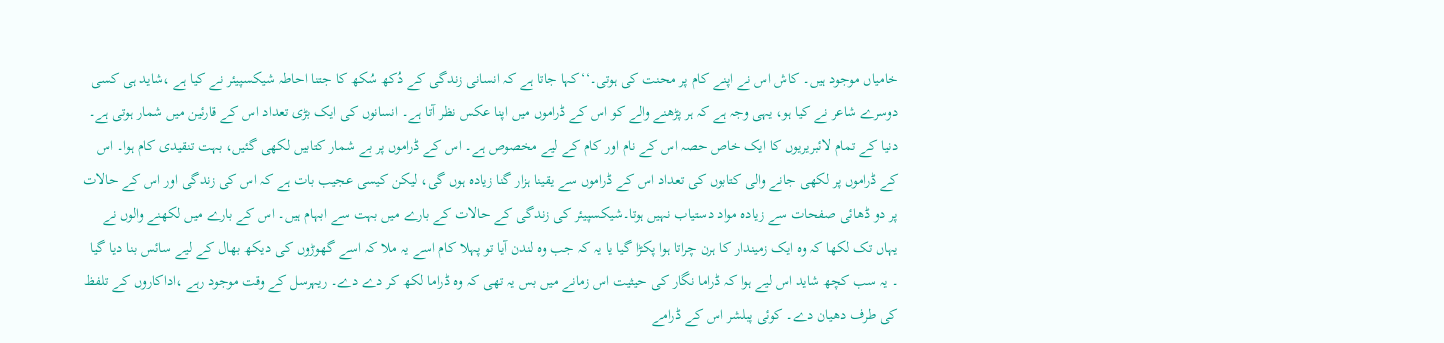خامیاں موجود ہیں۔ کاش اس نے اپنے کام پر محنت کی ہوتی۔‘‘کہا جاتا ہے کہ انسانی زندگی کے دُکھ سُکھ کا جتنا احاطہ شیکسپیئر نے کیا ہے ،شاید ہی کسی دوسرے شاعر نے کیا ہو، یہی وجہ ہے کہ ہر پڑھنے والے کو اس کے ڈراموں میں اپنا عکس نظر آتا ہے۔ انسانوں کی ایک بڑی تعداد اس کے قارئین میں شمار ہوتی ہے۔ دنیا کے تمام لائبریریوں کا ایک خاص حصہ اس کے نام اور کام کے لیے مخصوص ہے۔ اس کے ڈراموں پر بے شمار کتابیں لکھی گئیں، بہت تنقیدی کام ہوا۔ اس کے ڈراموں پر لکھی جانے والی کتابوں کی تعداد اس کے ڈراموں سے یقینا ہزار گنا زیادہ ہوں گی، لیکن کیسی عجیب بات ہے کہ اس کی زندگی اور اس کے حالات پر دو ڈھائی صفحات سے زیادہ مواد دستیاب نہیں ہوتا۔شیکسپیئر کی زندگی کے حالات کے بارے میں بہت سے ابہام ہیں۔ اس کے بارے میں لکھنے والوں نے یہاں تک لکھا کہ وہ ایک زمیندار کا ہرن چراتا ہوا پکڑا گیا یا یہ کہ جب وہ لندن آیا تو پہلا کام اسے یہ ملا کہ اسے گھوڑوں کی دیکھ بھال کے لیے سائس بنا دیا گیا ۔ یہ سب کچھ شاید اس لیے ہوا کہ ڈراما نگار کی حیثیت اس زمانے میں بس یہ تھی کہ وہ ڈراما لکھ کر دے دے۔ ریہرسل کے وقت موجود رہے ،اداکاروں کے تلفظ کی طرف دھیان دے۔ کوئی پبلشر اس کے ڈرامے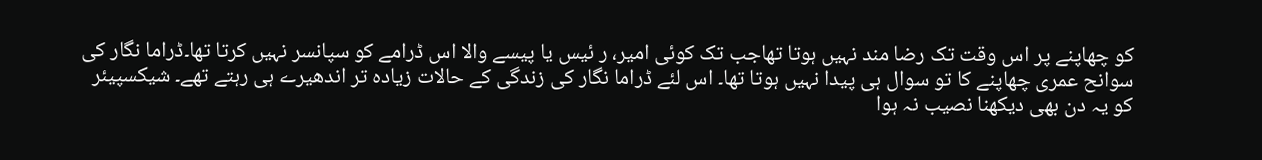کو چھاپنے پر اس وقت تک رضا مند نہیں ہوتا تھاجب تک کوئی امیر، ر ئیس یا پیسے والا اس ڈرامے کو سپانسر نہیں کرتا تھا۔ڈراما نگار کی سوانح عمری چھاپنے کا تو سوال ہی پیدا نہیں ہوتا تھا۔ اس لئے ڈراما نگار کی زندگی کے حالات زیادہ تر اندھیرے ہی رہتے تھے۔ شیکسپیئر کو یہ دن بھی دیکھنا نصیب نہ ہوا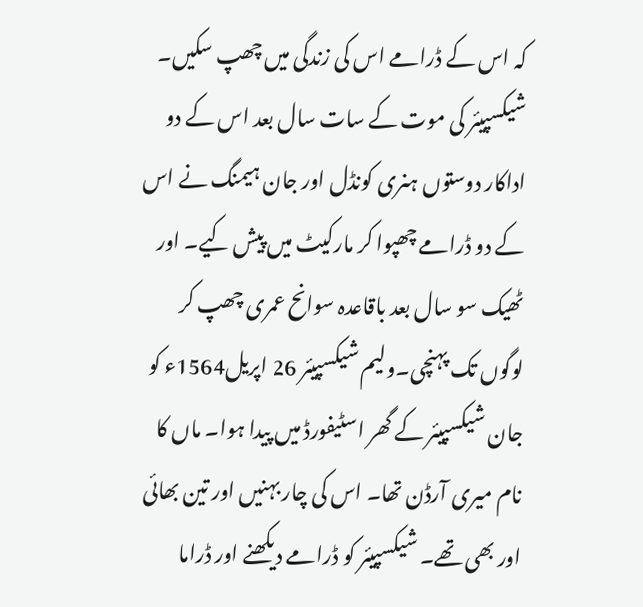کہ اس کے ڈرامے اس کی زندگی میں چھپ سکیں۔ شیکسپیئر کی موت کے سات سال بعد اس کے دو اداکار دوستوں ہنری کونڈل اور جان ہیمنگ نے اس کے دو ڈرامے چھپوا کر مارکیٹ میں پیش کیے۔ اور ٹھیک سو سال بعد باقاعدہ سوانح عمری چھپ کر لوگوں تک پہنچی۔ولیم شیکسپیئر 26 اپریل1564ء کو جان شیکسپیئر کے گھر اسٹیفورڈ میں پیدا ہوا۔ ماں کا نام میری آرڈن تھا۔ اس کی چار بہنیں اور تین بھائی اور بھی تھے۔ شیکسپیئر کو ڈرامے دیکھنے اور ڈراما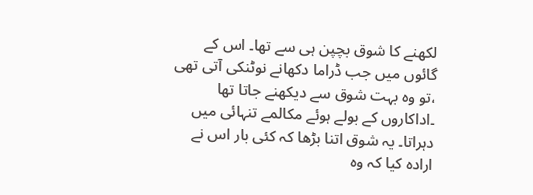لکھنے کا شوق بچپن ہی سے تھا۔ اس کے گائوں میں جب ڈراما دکھانے نوٹنکی آتی تھی ،تو وہ بہت شوق سے دیکھنے جاتا تھا ۔اداکاروں کے بولے ہوئے مکالمے تنہائی میں دہراتا۔ یہ شوق اتنا بڑھا کہ کئی بار اس نے ارادہ کیا کہ وہ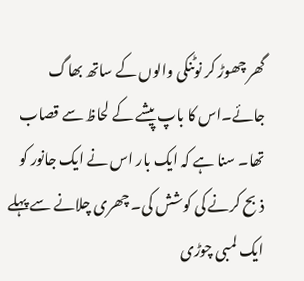گھر چھوڑ کر نوٹنکی والوں کے ساتھ بھاگ جائے۔اس کا باپ پیشے کے لحاظ سے قصاب تھا۔ سنا ہے کہ ایک بار اس نے ایک جانور کو ذبح کرنے کی کوشش کی۔ چھری چلانے سے پہلے ایک لمبی چوڑی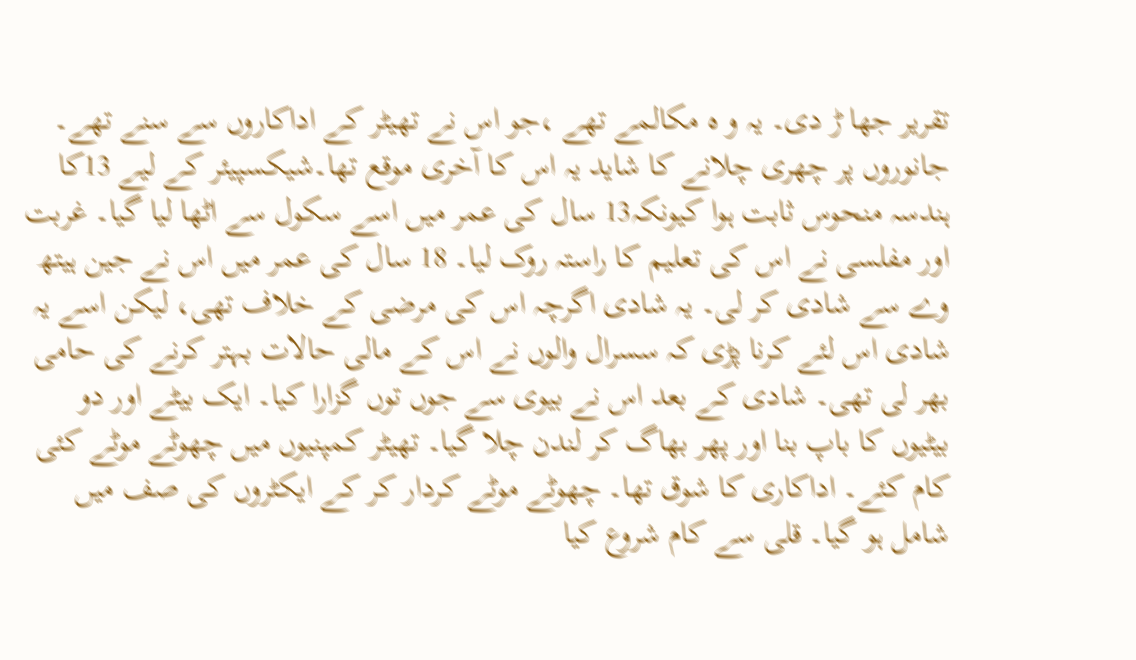تقریر جھا ڑ دی۔ یہ و ہ مکالمے تھے ،جو اس نے تھیٹر کے اداکاروں سے سنے تھے۔ جانوروں پر چھری چلانے کا شاید یہ اس کا آخری موقع تھا۔شیکسپیئر کے لیے 13کا ہندسہ منحوس ثابت ہوا کیونکہ13 سال کی عمر میں اسے سکول سے اٹھا لیا گیا۔ غربت اور مفلسی نے اس کی تعلیم کا راستہ روک لیا۔ 18 سال کی عمر میں اس نے جین ہیتھ وے سے شادی کر لی۔ یہ شادی اگرچہ اس کی مرضی کے خلاف تھی، لیکن اسے یہ شادی اس لئے کرنا پڑی کہ سسرال والوں نے اس کے مالی حالات بہتر کرنے کی حامی بھر لی تھی۔ شادی کے بعد اس نے بیوی سے جوں توں گزارا کیا۔ ایک بیٹے اور دو بیٹیوں کا باپ بنا اور پھر بھاگ کر لندن چلا گیا۔ تھیٹر کمپنیوں میں چھوٹے موٹے کئی کام کئے۔ اداکاری کا شوق تھا۔ چھوٹے موٹے کردار کر کے ایکٹروں کی صف میں شامل ہو گیا۔ قلی سے کام شروع کیا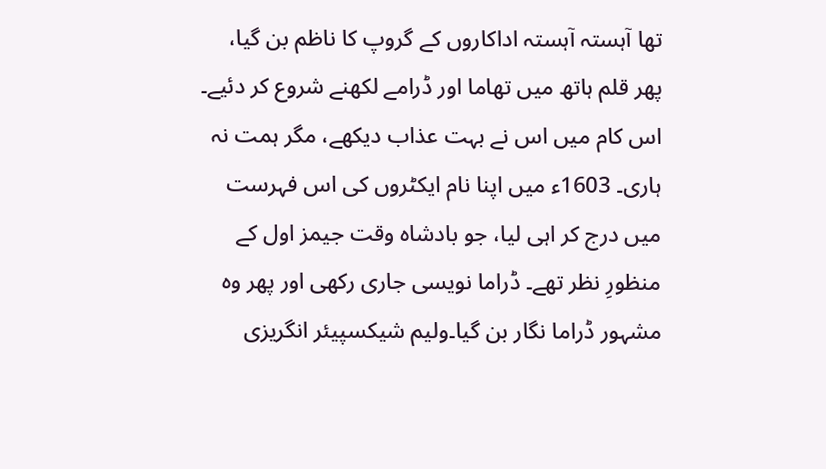تھا آہستہ آہستہ اداکاروں کے گروپ کا ناظم بن گیا، پھر قلم ہاتھ میں تھاما اور ڈرامے لکھنے شروع کر دئیے۔ اس کام میں اس نے بہت عذاب دیکھے، مگر ہمت نہ ہاری۔ 1603ء میں اپنا نام ایکٹروں کی اس فہرست میں درج کر اہی لیا، جو بادشاہ وقت جیمز اول کے منظورِ نظر تھے۔ ڈراما نویسی جاری رکھی اور پھر وہ مشہور ڈراما نگار بن گیا۔ولیم شیکسپیئر انگریزی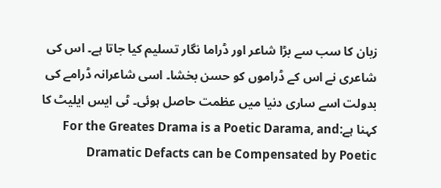زبان کا سب سے بڑا شاعر اور ڈراما نگار تسلیم کیا جاتا ہے۔ اس کی شاعری نے اس کے ڈراموں کو حسن بخشا۔ اسی شاعرانہ ڈرامے کی بدولت اسے ساری دنیا میں عظمت حاصل ہوئی۔ ٹی ایس ایلیٹ کا کہنا ہے:For the Greates Drama is a Poetic Darama, and Dramatic Defacts can be Compensated by Poetic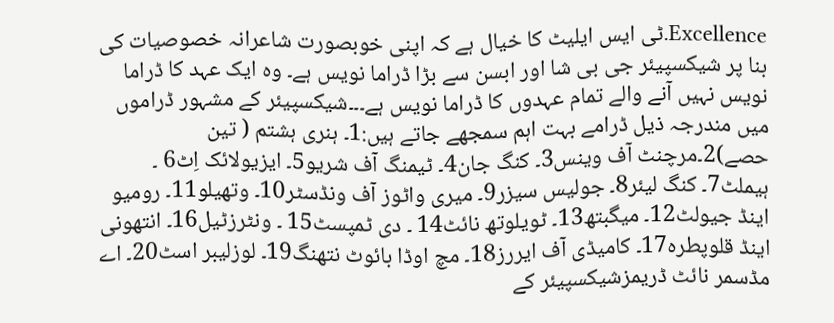Excellence.ٹی ایس ایلیٹ کا خیال ہے کہ اپنی خوبصورت شاعرانہ خصوصیات کی بنا پر شیکسپیئر جی بی شا اور ابسن سے بڑا ڈراما نویس ہے۔ وہ ایک عہد کا ڈراما نویس نہیں آنے والے تمام عہدوں کا ڈراما نویس ہے۔۔۔شیکسپیئر کے مشہور ڈراموں میں مندرجہ ذیل ڈرامے بہت اہم سمجھے جاتے ہیں:1۔ ہنری ہشتم ( تین حصے)2۔مرچنٹ آف وینس3۔ کنگ جان4۔ ٹیمنگ آف شریو5۔ ایزیولائک اِٹ6 ۔ ہیملٹ7۔ کنگ لیئر8۔ جولیس سیزر9۔ میری واٹوز آف ونڈسٹر10۔ وتھیلو11۔ رومیو اینڈ جیولٹ12۔ میگبتھ13۔ ٹویلوتھ نائٹ14 ۔ دی ٹمپسٹ15 ۔ ونٹرزٹیل16۔ انتھونی اینڈ قلوپطرہ17۔ کامیڈی آف ایررز18۔ مچ اوڈا بائوٹ نتھنگ19۔ لوزلیبر اسٹ20۔ اے مڈسمر نائٹ ڈریمزشیکسپیئر کے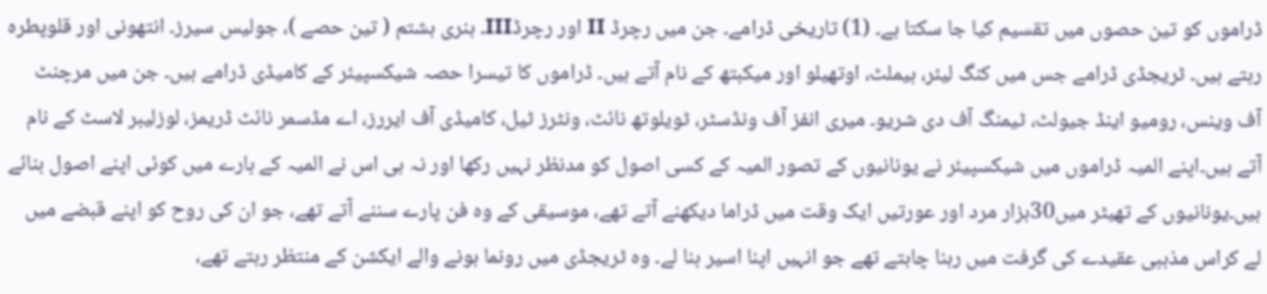ڈراموں کو تین حصوں میں تقسیم کیا جا سکتا ہے۔ (1) تاریخی ڈرامے۔ جن میں رچرڈ II اور رچرڈIII۔ ہنری ہشتم ( تین حصے )، جولیس سیرز۔ انتھونی اور قلوپطرہ رہتے ہیں۔ ٹریجڈی ڈرامے جس میں کنگ لیئر، ہیملٹ، اوتھیلو اور میکبتھ کے نام آتے ہیں۔ ڈراموں کا تیسرا حصہ شیکسپیئر کے کامیڈی ڈرامے ہیں۔ جن میں مرچنٹ آف وینس، رومیو اینڈ جیولٹ، ٹیمنگ آف دی شریو۔ میری انفز آف ونڈسٹر، ٹویلوتھ نائٹ، ونٹرز ٹیل، کامیڈی آف ایررز، اے مڈسمر نائٹ ڈریمز، لوزلیبر لاسٹ کے نام آتے ہیں۔اپنے المیہ ڈراموں میں شیکسپیئر نے یونانیوں کے تصور المیہ کے کسی اصول کو مدنظر نہیں رکھا اور نہ ہی اس نے المیہ کے بارے میں کوئی اپنے اصول بنائے ہیں۔یونانیوں کے تھیٹر میں30ہزار مرد اور عورتیں ایک وقت میں ڈراما دیکھنے آتے تھے، موسیقی کے وہ فن پارے سننے آتے تھے، جو ان کی روح کو اپنے قبضے میں لے کراس مذہبی عقیدے کی گرفت میں رہنا چاہتے تھے جو انہیں اپنا اسیر بنا لے۔ وہ ٹریجڈی میں رونما ہونے والے ایکشن کے منتظر رہتے تھے،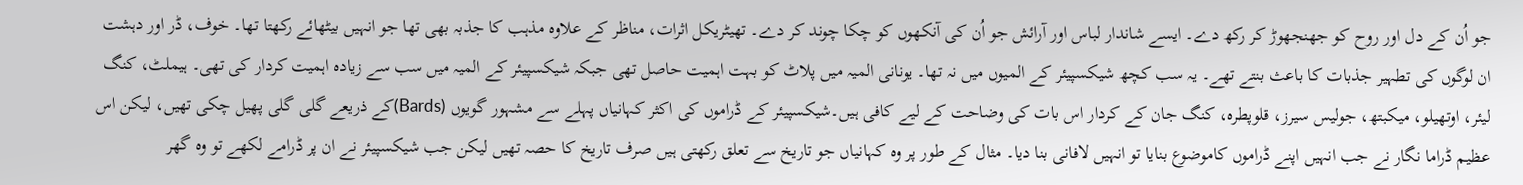جو اُن کے دل اور روح کو جھنجھوڑ کر رکھ دے۔ ایسے شاندار لباس اور آرائش جو اُن کی آنکھوں کو چکا چوند کر دے۔ تھیٹریکل اثرات، مناظر کے علاوہ مذہب کا جذبہ بھی تھا جو انہیں بیٹھائے رکھتا تھا۔ خوف، ڈر اور دہشت ان لوگوں کی تطہیر جذبات کا باعث بنتے تھے۔ یہ سب کچھ شیکسپیئر کے المیوں میں نہ تھا۔ یونانی المیہ میں پلاٹ کو بہت اہمیت حاصل تھی جبکہ شیکسپیئر کے المیہ میں سب سے زیادہ اہمیت کردار کی تھی۔ ہیملٹ، کنگ لیئر، اوتھیلو، میکبتھ، جولیس سیرز، قلوپطرہ، کنگ جان کے کردار اس بات کی وضاحت کے لیے کافی ہیں۔شیکسپیئر کے ڈراموں کی اکثر کہانیاں پہلے سے مشہور گویوں (Bards)کے ذریعے گلی گلی پھیل چکی تھیں، لیکن اس عظیم ڈراما نگار نے جب انہیں اپنے ڈراموں کاموضوع بنایا تو انہیں لافانی بنا دیا۔ مثال کے طور پر وہ کہانیاں جو تاریخ سے تعلق رکھتی ہیں صرف تاریخ کا حصہ تھیں لیکن جب شیکسپیئر نے ان پر ڈرامے لکھے تو وہ گھر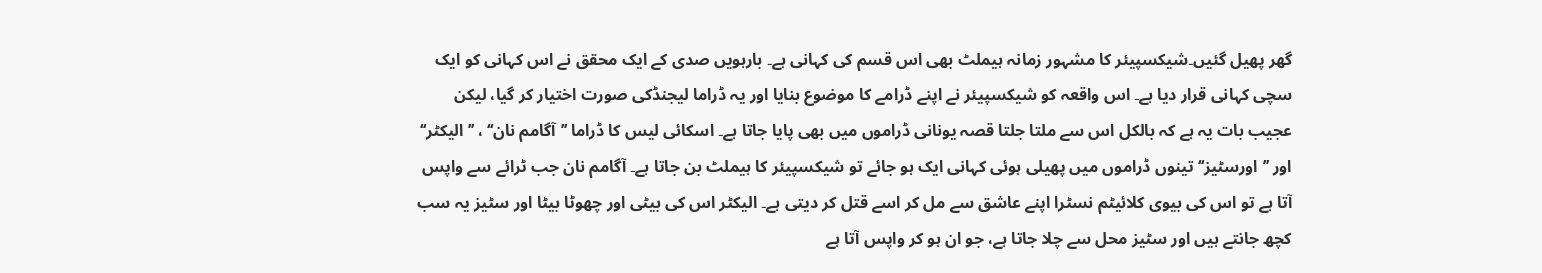گھر پھیل گئیں۔شیکسپیئر کا مشہور زمانہ ہیملٹ بھی اس قسم کی کہانی ہے۔ بارہویں صدی کے ایک محقق نے اس کہانی کو ایک سچی کہانی قرار دیا ہے۔ اس واقعہ کو شیکسپیئر نے اپنے ڈرامے کا موضوع بنایا اور یہ ڈراما لیجنڈکی صورت اختیار کر گیا، لیکن عجیب بات یہ ہے کہ بالکل اس سے ملتا جلتا قصہ یونانی ڈراموں میں بھی پایا جاتا ہے۔ اسکائی لیس کا ڈراما ’’آگامم نان‘‘ ، ’’الیکٹر‘‘ اور ’’اورسٹیز‘‘ تینوں ڈراموں میں پھیلی ہوئی کہانی ایک ہو جائے تو شیکسپیئر کا ہیملٹ بن جاتا ہے۔ آگامم نان جب ٹرائے سے واپس آتا ہے تو اس کی بیوی کلائیٹم نسٹرا اپنے عاشق سے مل کر اسے قتل کر دیتی ہے۔ الیکٹر اس کی بیٹی اور چھوٹا بیٹا اور سٹیز یہ سب کچھ جانتے ہیں اور سٹیز محل سے چلا جاتا ہے، جو ان ہو کر واپس آتا ہے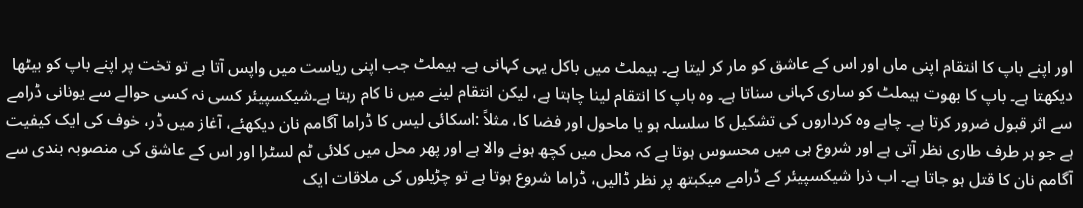اور اپنے باپ کا انتقام اپنی ماں اور اس کے عاشق کو مار کر لیتا ہے۔ ہیملٹ میں باکل یہی کہانی ہے۔ ہیملٹ جب اپنی ریاست میں واپس آتا ہے تو تخت پر اپنے باپ کو بیٹھا دیکھتا ہے۔ باپ کا بھوت ہیملٹ کو ساری کہانی سناتا ہے۔ وہ باپ کا انتقام لینا چاہتا ہے، لیکن انتقام لینے میں نا کام رہتا ہے۔شیکسپیئر کسی نہ کسی حوالے سے یونانی ڈرامے سے اثر قبول ضرور کرتا ہے۔ چاہے وہ کرداروں کی تشکیل کا سلسلہ ہو یا ماحول اور فضا کا، مثلاً :اسکائی لیس کا ڈراما آگامم نان دیکھئے، آغاز میں ڈر، خوف کی ایک کیفیت ہے جو ہر طرف طاری نظر آتی ہے اور شروع ہی میں محسوس ہوتا ہے کہ محل میں کچھ ہونے والا ہے اور پھر محل میں کلائی ٹم لسٹرا اور اس کے عاشق کی منصوبہ بندی سے آگامم نان کا قتل ہو جاتا ہے۔ اب ذرا شیکسپیئر کے ڈرامے میکبتھ پر نظر ڈالیں، ڈراما شروع ہوتا ہے تو چڑیلوں کی ملاقات ایک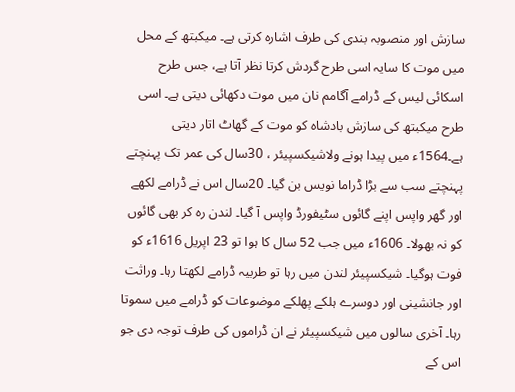سازش اور منصوبہ بندی کی طرف اشارہ کرتی ہے۔ میکبتھ کے محل میں موت کا سایہ اسی طرح گردش کرتا نظر آتا ہے، جس طرح اسکائی لیس کے ڈرامے آگامم نان میں موت دکھائی دیتی ہے۔ اسی طرح میکبتھ کی سازش بادشاہ کو موت کے گھاٹ اتار دیتی ہے۔1564ء میں پیدا ہونے ولاشیکسپیئر ، 30سال کی عمر تک پہنچتے پہنچتے سب سے بڑا ڈراما نویس بن گیا۔ 20سال اس نے ڈرامے لکھے اور گھر واپس اپنے گائوں سٹیفورڈ واپس آ گیا۔ لندن رہ کر بھی گائوں کو نہ بھولا۔ 1606ء میں جب 52 سال کا ہوا تو 23 اپریل 1616ء کو فوت ہوگیا۔ شیکسپیئر لندن میں رہا تو طربیہ ڈرامے لکھتا رہا۔ وراثت اور جانشینی اور دوسرے ہلکے پھلکے موضوعات کو ڈرامے میں سموتا رہا۔ آخری سالوں میں شیکسپیئر نے ان ڈراموں کی طرف توجہ دی جو اس کے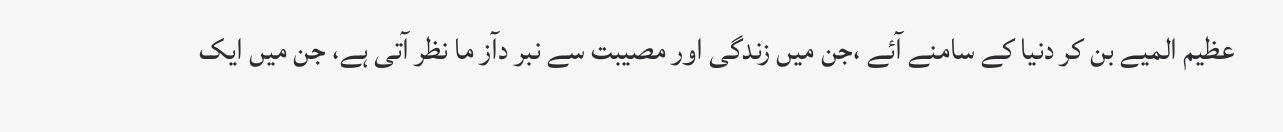عظیم المیے بن کر دنیا کے سامنے آئے ،جن میں زندگی اور مصیبت سے نبر دآز ما نظر آتی ہے، جن میں ایک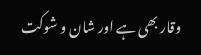وقار بھی ہے اور شان و شوکت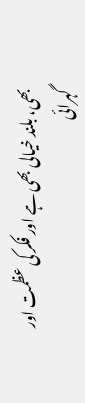بھی، بلند خیالی بھی ہے اور فکر کی عظمت اور گہرائی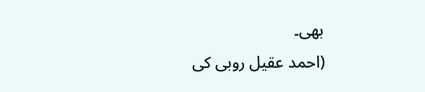بھی۔
(احمد عقیل روبی کی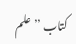کتاب ’’ علم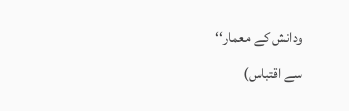ودانش کے معمار‘‘
سے اقتباس)